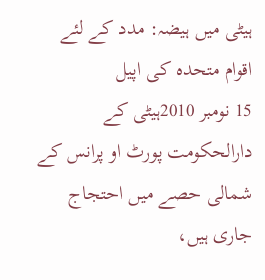ہیٹی میں ہیضہ: مدد کے لئے اقوام متحدہ کی اپیل
15 نومبر 2010ہیٹی کے دارالحکومت پورٹ او پرانس کے شمالی حصے میں احتجاج جاری ہیں،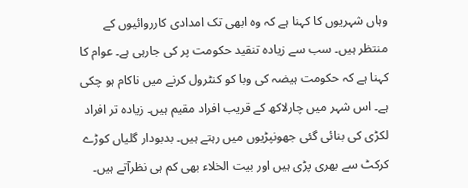وہاں شہریوں کا کہنا ہے کہ وہ ابھی تک امدادی کارروائیوں کے منتظر ہیں۔ سب سے زیادہ تنقید حکومت پر کی جارہی ہے۔ عوام کا کہنا ہے کہ حکومت ہیضہ کی وبا کو کنٹرول کرنے میں ناکام ہو چکی ہے۔ اس شہر میں چارلاکھ کے قریب افراد مقیم ہیں۔ زیادہ تر افراد لکڑی کی بنائی گئی جھونپڑیوں میں رہتے ہیں۔ بدبودار گلیاں کوڑے کرکٹ سے بھری پڑی ہیں اور بیت الخلاء بھی کم ہی نظرآتے ہیں۔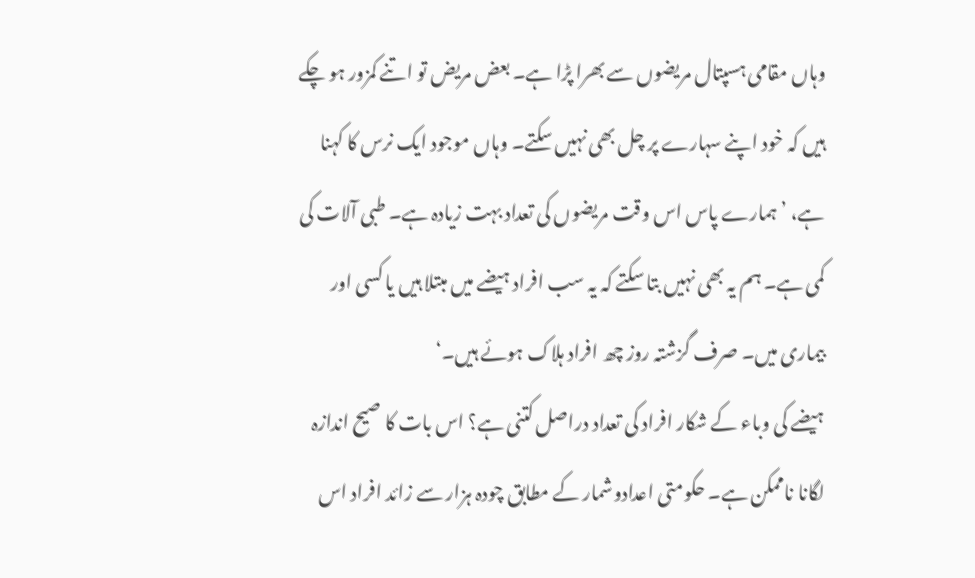وہاں مقامی ہسپتال مریضوں سے بھرا پڑا ہے۔ بعض مریض تو اتنے کمزور ہو چکے ہیں کہ خود اپنے سہارے پر چل بھی نہیں سکتے۔ وہاں موجود ایک نرس کا کہنا ہے، ’ہمارے پاس اس وقت مریضوں کی تعداد بہت زیادہ ہے۔ طبی آلات کی کمی ہے۔ ہم یہ بھی نہیں بتا سکتے کہ یہ سب افراد ہیضے میں مبتلا ہیں یا کسی اور بیماری میں۔ صرف گزشتہ روز چھ افراد ہلاک ہوئے ہیں۔‘
ہیضے کی وباء کے شکار افراد کی تعداد دراصل کتنی ہے؟ اس بات کا صیح اندازہ لگانا ناممکن ہے۔ حکومتی اعدادوشمار کے مطابق چودہ ہزار سے زائد افراد اس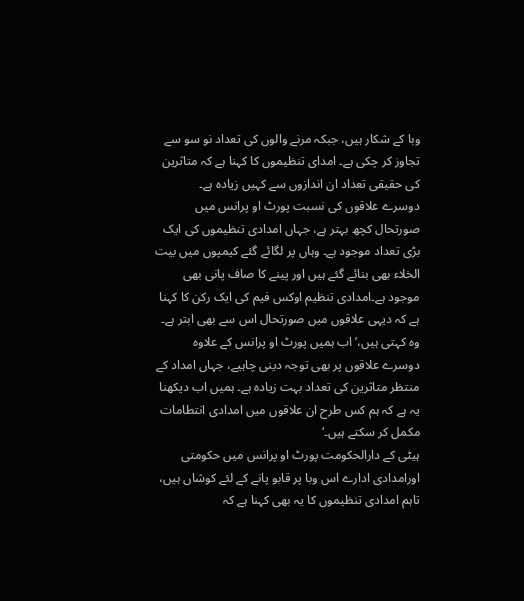وبا کے شکار ہیں، جبکہ مرنے والوں کی تعداد نو سو سے تجاوز کر چکی ہے۔ امدای تنظیموں کا کہنا ہے کہ متاثرین کی حقیقی تعداد ان اندازوں سے کہیں زیادہ ہے۔
دوسرے علاقوں کی نسبت پورٹ او پرانس میں صورتحال کچھ بہتر ہے، جہاں امدادی تنظیموں کی ایک بڑی تعداد موجود ہے۔ وہاں پر لگائے گئے کیمپوں میں بیت الخلاء بھی بنائے گئے ہیں اور پینے کا صاف پانی بھی موجود ہے۔امدادی تنظیم اوکس فیم کی ایک رکن کا کہنا ہے کہ دیہی علاقوں میں صورتحال اس سے بھی ابتر ہے۔ وہ کہتی ہیں،’اب ہمیں پورٹ او پرانس کے علاوہ دوسرے علاقوں پر بھی توجہ دینی چاہیے، جہاں امداد کے منتظر متاثرین کی تعداد بہت زیادہ ہے۔ ہمیں اب دیکھنا یہ ہے کہ ہم کس طرح ان علاقوں میں امدادی انتطامات مکمل کر سکتے ہیں۔‘
ہیٹی کے دارالحکومت پورٹ او پرانس میں حکومتی اورامدادی ادارے اس وبا پر قابو پانے کے لئے کوشاں ہیں، تاہم امدادی تنظیموں کا یہ بھی کہنا ہے کہ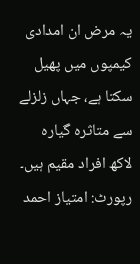یہ مرض ان امدادی کیمپوں میں پھیل سکتا ہے، جہاں زلزلے سے متاثرہ گیارہ لاکھ افراد مقیم ہیں۔
رپورٹ: امتیاز احمد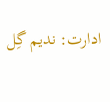ادارت: ندیم گِل